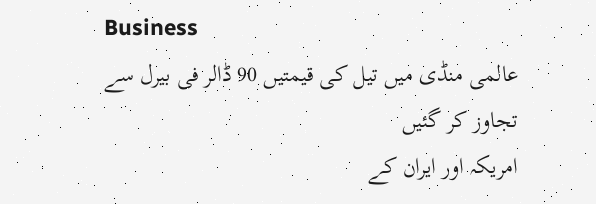Business
عالمی منڈی میں تیل کی قیمتیں 90 ڈالر فی بیرل سے تجاوز کر گئیں
امریکہ اور ایران کے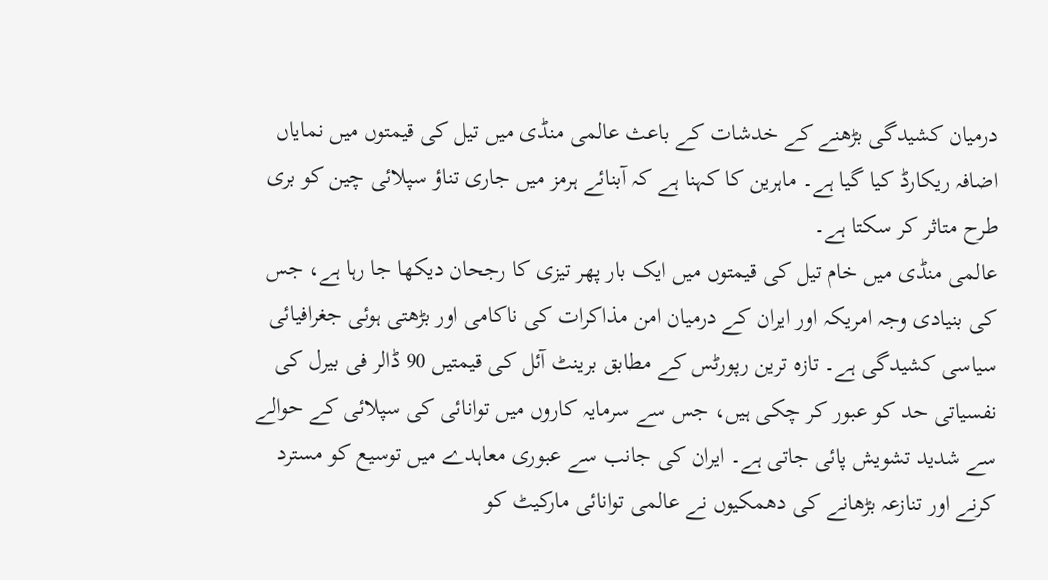درمیان کشیدگی بڑھنے کے خدشات کے باعث عالمی منڈی میں تیل کی قیمتوں میں نمایاں اضافہ ریکارڈ کیا گیا ہے۔ ماہرین کا کہنا ہے کہ آبنائے ہرمز میں جاری تناؤ سپلائی چین کو بری طرح متاثر کر سکتا ہے۔
عالمی منڈی میں خام تیل کی قیمتوں میں ایک بار پھر تیزی کا رجحان دیکھا جا رہا ہے، جس کی بنیادی وجہ امریکہ اور ایران کے درمیان امن مذاکرات کی ناکامی اور بڑھتی ہوئی جغرافیائی سیاسی کشیدگی ہے۔ تازہ ترین رپورٹس کے مطابق برینٹ آئل کی قیمتیں 90 ڈالر فی بیرل کی نفسیاتی حد کو عبور کر چکی ہیں، جس سے سرمایہ کاروں میں توانائی کی سپلائی کے حوالے سے شدید تشویش پائی جاتی ہے۔ ایران کی جانب سے عبوری معاہدے میں توسیع کو مسترد کرنے اور تنازعہ بڑھانے کی دھمکیوں نے عالمی توانائی مارکیٹ کو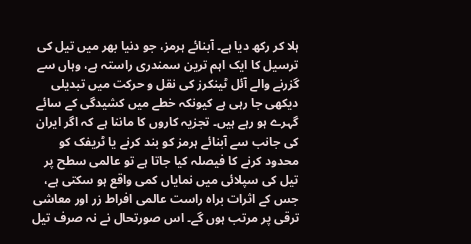ہلا کر رکھ دیا ہے۔ آبنائے ہرمز، جو دنیا بھر میں تیل کی ترسیل کا ایک اہم ترین سمندری راستہ ہے، وہاں سے گزرنے والے آئل ٹینکرز کی نقل و حرکت میں تبدیلی دیکھی جا رہی ہے کیونکہ خطے میں کشیدگی کے سائے گہرے ہو رہے ہیں۔ تجزیہ کاروں کا ماننا ہے کہ اگر ایران کی جانب سے آبنائے ہرمز کو بند کرنے یا ٹریفک کو محدود کرنے کا فیصلہ کیا جاتا ہے تو عالمی سطح پر تیل کی سپلائی میں نمایاں کمی واقع ہو سکتی ہے، جس کے اثرات براہ راست عالمی افراط زر اور معاشی ترقی پر مرتب ہوں گے۔ اس صورتحال نے نہ صرف تیل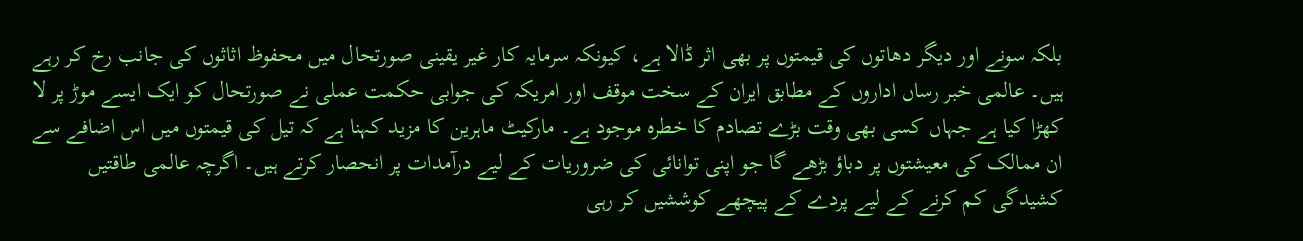بلکہ سونے اور دیگر دھاتوں کی قیمتوں پر بھی اثر ڈالا ہے، کیونکہ سرمایہ کار غیر یقینی صورتحال میں محفوظ اثاثوں کی جانب رخ کر رہے ہیں۔ عالمی خبر رساں اداروں کے مطابق ایران کے سخت موقف اور امریکہ کی جوابی حکمت عملی نے صورتحال کو ایک ایسے موڑ پر لا کھڑا کیا ہے جہاں کسی بھی وقت بڑے تصادم کا خطرہ موجود ہے۔ مارکیٹ ماہرین کا مزید کہنا ہے کہ تیل کی قیمتوں میں اس اضافے سے ان ممالک کی معیشتوں پر دباؤ بڑھے گا جو اپنی توانائی کی ضروریات کے لیے درآمدات پر انحصار کرتے ہیں۔ اگرچہ عالمی طاقتیں کشیدگی کم کرنے کے لیے پردے کے پیچھے کوششیں کر رہی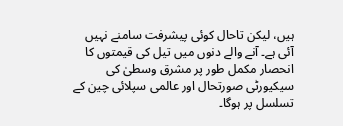ہیں، لیکن تاحال کوئی پیشرفت سامنے نہیں آئی ہے۔ آنے والے دنوں میں تیل کی قیمتوں کا انحصار مکمل طور پر مشرق وسطیٰ کی سیکیورٹی صورتحال اور عالمی سپلائی چین کے تسلسل پر ہوگا۔